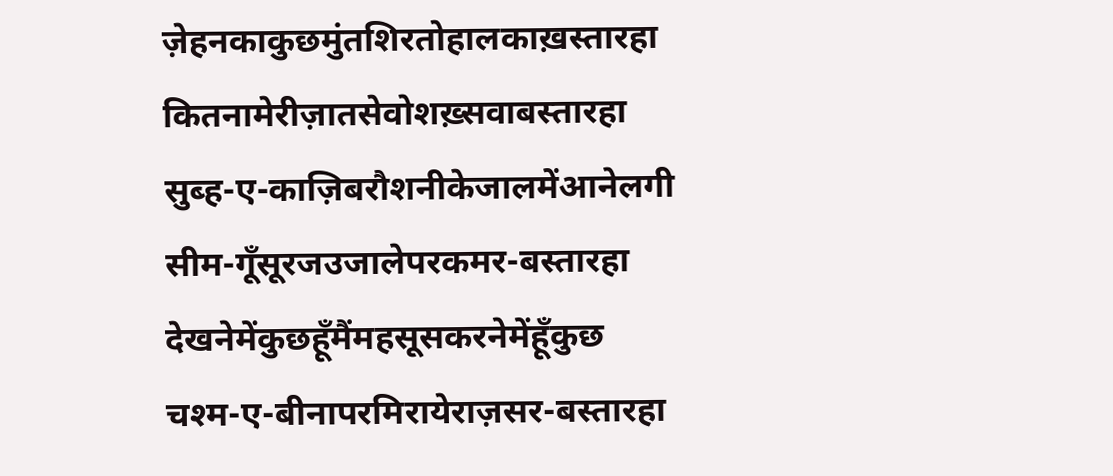ज़ेहनकाकुछमुंतशिरतोहालकाख़स्तारहा
कितनामेरीज़ातसेवोशख़्सवाबस्तारहा
सुब्ह-ए-काज़िबरौशनीकेजालमेंआनेलगी
सीम-गूँसूरजउजालेपरकमर-बस्तारहा
देखनेमेंकुछहूँमैंमहसूसकरनेमेंहूँकुछ
चश्म-ए-बीनापरमिरायेराज़सर-बस्तारहा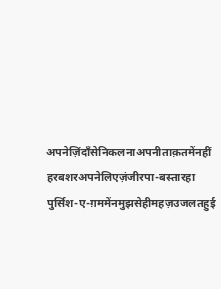अपनेज़िंदाँसेनिकलनाअपनीताक़तमेंनहीं
हरबशरअपनेलिएज़ंजीरपा-बस्तारहा
पुर्सिश-ए-ग़ममेंनमुझसेहीमहज़उजलतहुई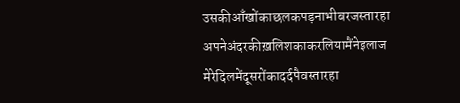उसकीआँखोंकाछलकपड़नाभीबरजस्तारहा
अपनेअंदरकीख़लिशकाकरलियामैंनेइलाज
मेरेदिलमेंदूसरोंकादर्दपैवस्तारहा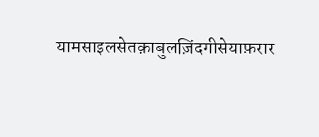यामसाइलसेतक़ाबुलज़िंदगीसेयाफ़रार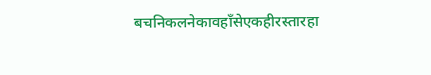बचनिकलनेकावहाँसेएकहीरस्तारहा